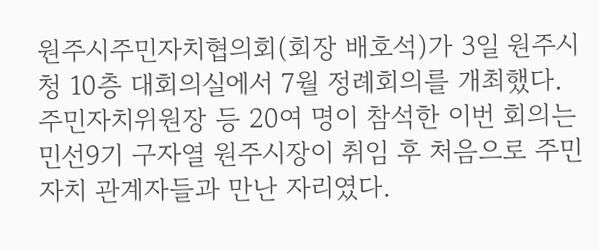원주시주민자치협의회(회장 배호석)가 3일 원주시청 10층 대회의실에서 7월 정례회의를 개최했다. 주민자치위원장 등 20여 명이 참석한 이번 회의는 민선9기 구자열 원주시장이 취임 후 처음으로 주민자치 관계자들과 만난 자리였다.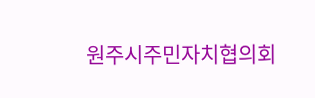원주시주민자치협의회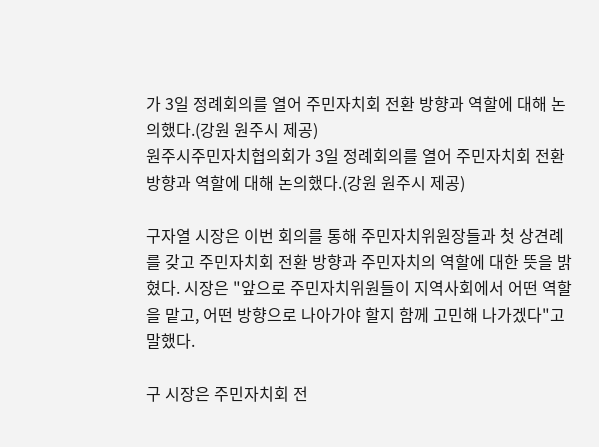가 3일 정례회의를 열어 주민자치회 전환 방향과 역할에 대해 논의했다.(강원 원주시 제공)
원주시주민자치협의회가 3일 정례회의를 열어 주민자치회 전환 방향과 역할에 대해 논의했다.(강원 원주시 제공)

구자열 시장은 이번 회의를 통해 주민자치위원장들과 첫 상견례를 갖고 주민자치회 전환 방향과 주민자치의 역할에 대한 뜻을 밝혔다. 시장은 "앞으로 주민자치위원들이 지역사회에서 어떤 역할을 맡고, 어떤 방향으로 나아가야 할지 함께 고민해 나가겠다"고 말했다.

구 시장은 주민자치회 전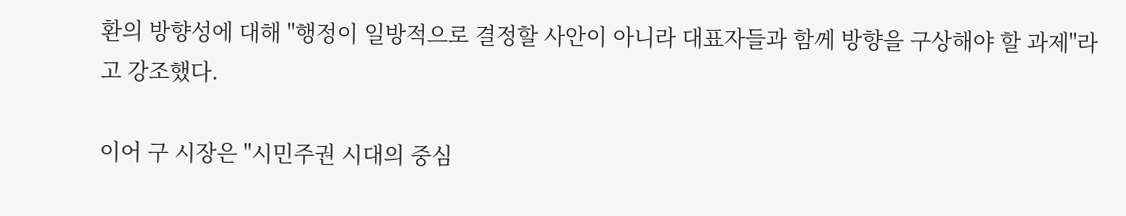환의 방향성에 대해 "행정이 일방적으로 결정할 사안이 아니라 대표자들과 함께 방향을 구상해야 할 과제"라고 강조했다.

이어 구 시장은 "시민주권 시대의 중심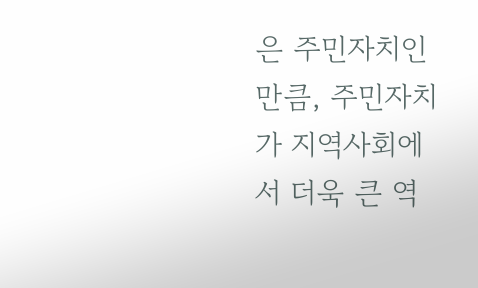은 주민자치인 만큼, 주민자치가 지역사회에서 더욱 큰 역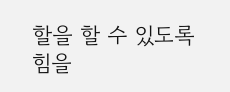할을 할 수 있도록 힘을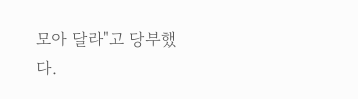모아 달라"고 당부했다.